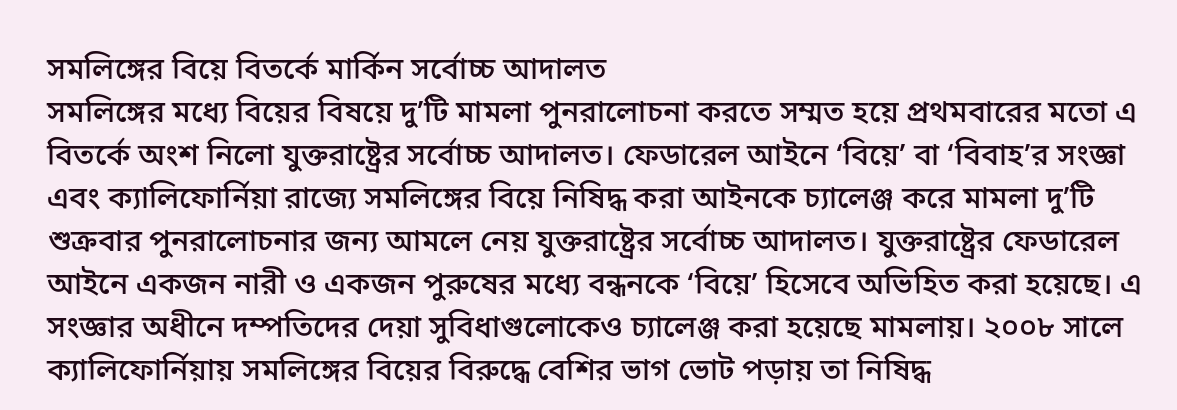সমলিঙ্গের বিয়ে বিতর্কে মার্কিন সর্বোচ্চ আদালত
সমলিঙ্গের মধ্যে বিয়ের বিষয়ে দু’টি মামলা পুনরালোচনা করতে সম্মত হয়ে প্রথমবারের মতো এ বিতর্কে অংশ নিলো যুক্তরাষ্ট্রের সর্বোচ্চ আদালত। ফেডারেল আইনে ‘বিয়ে’ বা ‘বিবাহ’র সংজ্ঞা এবং ক্যালিফোর্নিয়া রাজ্যে সমলিঙ্গের বিয়ে নিষিদ্ধ করা আইনকে চ্যালেঞ্জ করে মামলা দু’টি শুক্রবার পুনরালোচনার জন্য আমলে নেয় যুক্তরাষ্ট্রের সর্বোচ্চ আদালত। যুক্তরাষ্ট্রের ফেডারেল আইনে একজন নারী ও একজন পুরুষের মধ্যে বন্ধনকে ‘বিয়ে’ হিসেবে অভিহিত করা হয়েছে। এ সংজ্ঞার অধীনে দম্পতিদের দেয়া সুবিধাগুলোকেও চ্যালেঞ্জ করা হয়েছে মামলায়। ২০০৮ সালে ক্যালিফোর্নিয়ায় সমলিঙ্গের বিয়ের বিরুদ্ধে বেশির ভাগ ভোট পড়ায় তা নিষিদ্ধ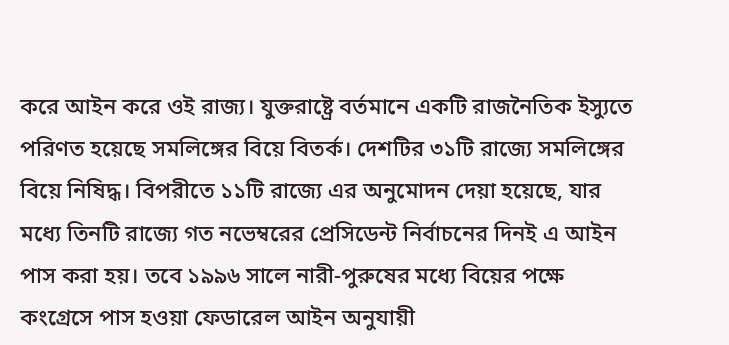করে আইন করে ওই রাজ্য। যুক্তরাষ্ট্রে বর্তমানে একটি রাজনৈতিক ইস্যুতে পরিণত হয়েছে সমলিঙ্গের বিয়ে বিতর্ক। দেশটির ৩১টি রাজ্যে সমলিঙ্গের বিয়ে নিষিদ্ধ। বিপরীতে ১১টি রাজ্যে এর অনুমোদন দেয়া হয়েছে, যার মধ্যে তিনটি রাজ্যে গত নভেম্বরের প্রেসিডেন্ট নির্বাচনের দিনই এ আইন পাস করা হয়। তবে ১৯৯৬ সালে নারী-পুরুষের মধ্যে বিয়ের পক্ষে কংগ্রেসে পাস হওয়া ফেডারেল আইন অনুযায়ী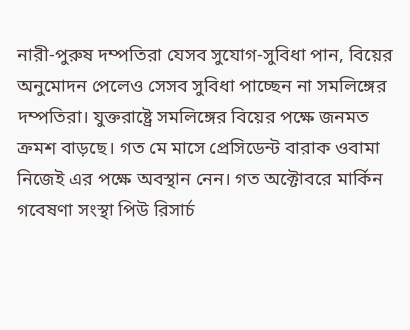নারী-পুরুষ দম্পতিরা যেসব সুযোগ-সুবিধা পান, বিয়ের অনুমোদন পেলেও সেসব সুবিধা পাচ্ছেন না সমলিঙ্গের দম্পতিরা। যুক্তরাষ্ট্রে সমলিঙ্গের বিয়ের পক্ষে জনমত ক্রমশ বাড়ছে। গত মে মাসে প্রেসিডেন্ট বারাক ওবামা নিজেই এর পক্ষে অবস্থান নেন। গত অক্টোবরে মার্কিন গবেষণা সংস্থা পিউ রিসার্চ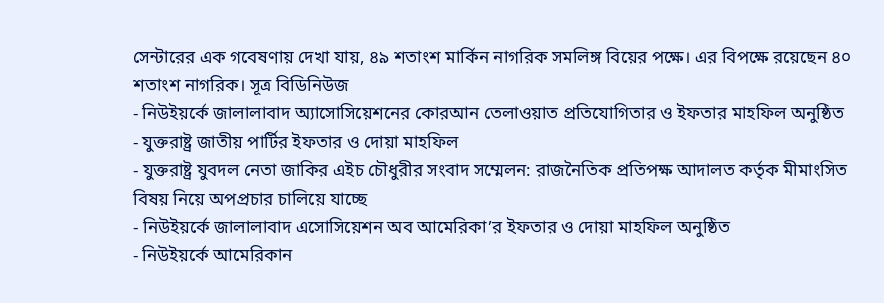সেন্টারের এক গবেষণায় দেখা যায়, ৪৯ শতাংশ মার্কিন নাগরিক সমলিঙ্গ বিয়ের পক্ষে। এর বিপক্ষে রয়েছেন ৪০ শতাংশ নাগরিক। সূত্র বিডিনিউজ
- নিউইয়র্কে জালালাবাদ অ্যাসোসিয়েশনের কোরআন তেলাওয়াত প্রতিযোগিতার ও ইফতার মাহফিল অনুষ্ঠিত
- যুক্তরাষ্ট্র জাতীয় পার্টির ইফতার ও দোয়া মাহফিল
- যুক্তরাষ্ট্র যুবদল নেতা জাকির এইচ চৌধুরীর সংবাদ সম্মেলন: রাজনৈতিক প্রতিপক্ষ আদালত কর্তৃক মীমাংসিত বিষয় নিয়ে অপপ্রচার চালিয়ে যাচ্ছে
- নিউইয়র্কে জালালাবাদ এসোসিয়েশন অব আমেরিকা’র ইফতার ও দোয়া মাহফিল অনুষ্ঠিত
- নিউইয়র্কে আমেরিকান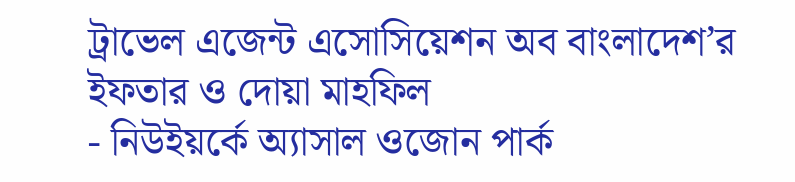ট্রাভেল এজেন্ট এসোসিয়েশন অব বাংলাদেশ’র ইফতার ও দোয়া মাহফিল
- নিউইয়র্কে অ্যাসাল ওজোন পার্ক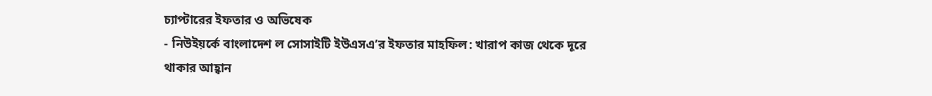চ্যাপ্টারের ইফতার ও অভিষেক
- নিউইয়র্কে বাংলাদেশ ল সোসাইটি ইউএসএ’র ইফতার মাহফিল: খারাপ কাজ থেকে দূরে থাকার আহ্বান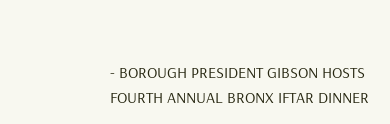- BOROUGH PRESIDENT GIBSON HOSTS FOURTH ANNUAL BRONX IFTAR DINNER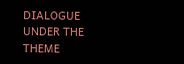DIALOGUE UNDER THE THEME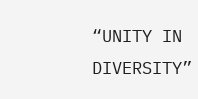“UNITY IN DIVERSITY”